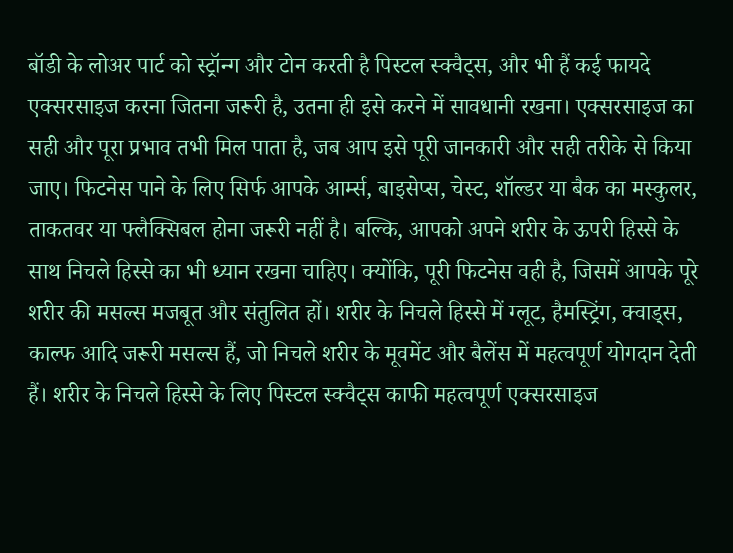बॉडी के लोअर पार्ट को स्ट्रॉन्ग और टोन करती है पिस्टल स्क्वैट्स, और भी हैं कई फायदे
एक्सरसाइज करना जितना जरूरी है, उतना ही इसे करने में सावधानी रखना। एक्सरसाइज का सही और पूरा प्रभाव तभी मिल पाता है, जब आप इसे पूरी जानकारी और सही तरीके से किया जाए। फिटनेस पाने के लिए सिर्फ आपके आर्म्स, बाइसेप्स, चेस्ट, शॉल्डर या बैक का मस्कुलर, ताकतवर या फ्लैक्सिबल होना जरूरी नहीं है। बल्कि, आपको अपने शरीर के ऊपरी हिस्से के साथ निचले हिस्से का भी ध्यान रखना चाहिए। क्योंकि, पूरी फिटनेस वही है, जिसमें आपके पूरे शरीर की मसल्स मजबूत और संतुलित हों। शरीर के निचले हिस्से में ग्लूट, हैमस्ट्रिंग, क्वाड्स, काल्फ आदि जरूरी मसल्स हैं, जो निचले शरीर के मूवमेंट और बैलेंस में महत्वपूर्ण योगदान देती हैं। शरीर के निचले हिस्से के लिए पिस्टल स्क्वैट्स काफी महत्वपूर्ण एक्सरसाइज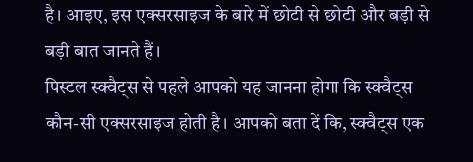है। आइए, इस एक्सरसाइज के बारे में छोटी से छोटी और बड़ी से बड़ी बात जानते हैं।
पिस्टल स्क्वैट्स से पहले आपको यह जानना होगा कि स्क्वैट्स कौन-सी एक्सरसाइज होती है। आपको बता दें कि, स्क्वैट्स एक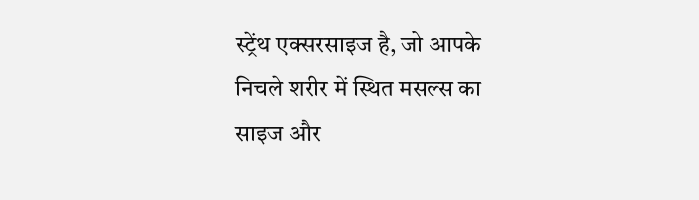स्ट्रेंथ एक्सरसाइज है, जो आपके निचले शरीर में स्थित मसल्स का साइज और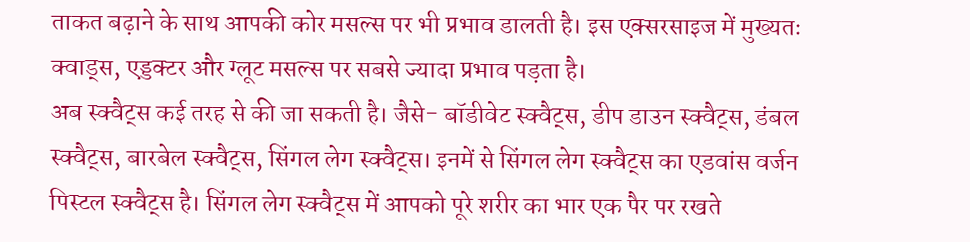ताकत बढ़ाने के साथ आपकी कोर मसल्स पर भी प्रभाव डालती है। इस एक्सरसाइज में मुख्यतः क्वाड्स, एड्डक्टर और ग्लूट मसल्स पर सबसे ज्यादा प्रभाव पड़ता है।
अब स्क्वैट्स कई तरह से की जा सकती है। जैसे- बॉडीवेट स्क्वैट्स, डीप डाउन स्क्वैट्स, डंबल स्क्वैट्स, बारबेल स्क्वैट्स, सिंगल लेग स्क्वैट्स। इनमें से सिंगल लेग स्क्वैट्स का एडवांस वर्जन पिस्टल स्क्वैट्स है। सिंगल लेग स्क्वैट्स में आपको पूरे शरीर का भार एक पैर पर रखते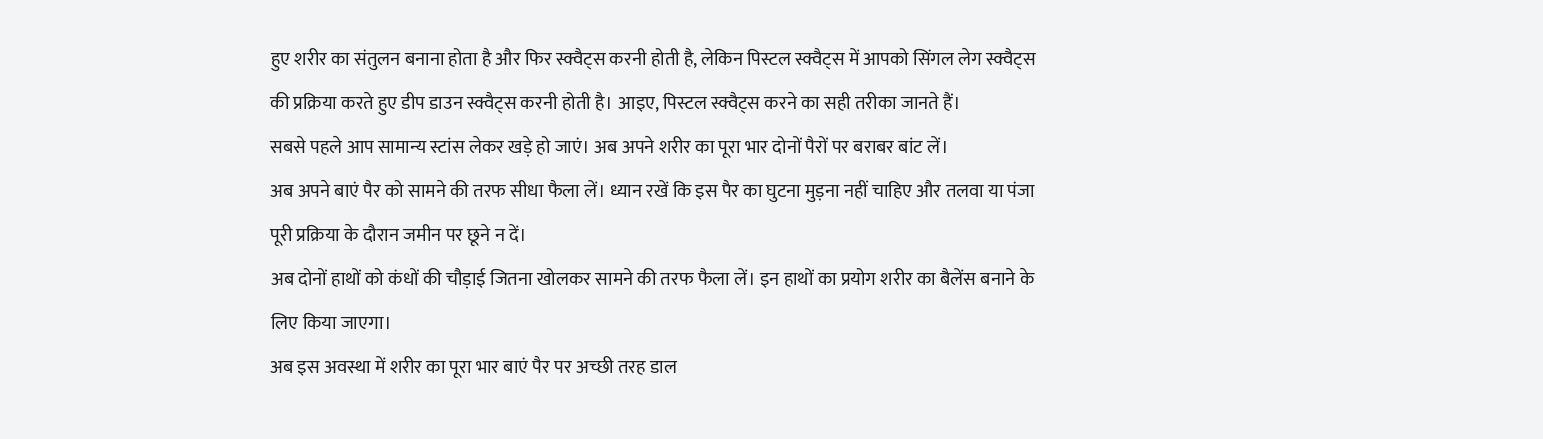हुए शरीर का संतुलन बनाना होता है और फिर स्क्वैट्स करनी होती है, लेकिन पिस्टल स्क्वैट्स में आपको सिंगल लेग स्क्वैट्स की प्रक्रिया करते हुए डीप डाउन स्क्वैट्स करनी होती है। आइए, पिस्टल स्क्वैट्स करने का सही तरीका जानते हैं।
सबसे पहले आप सामान्य स्टांस लेकर खड़े हो जाएं। अब अपने शरीर का पूरा भार दोनों पैरों पर बराबर बांट लें।
अब अपने बाएं पैर को सामने की तरफ सीधा फैला लें। ध्यान रखें कि इस पैर का घुटना मुड़ना नहीं चाहिए और तलवा या पंजा पूरी प्रक्रिया के दौरान जमीन पर छूने न दें।
अब दोनों हाथों को कंधों की चौड़ाई जितना खोलकर सामने की तरफ फैला लें। इन हाथों का प्रयोग शरीर का बैलेंस बनाने के लिए किया जाएगा।
अब इस अवस्था में शरीर का पूरा भार बाएं पैर पर अच्छी तरह डाल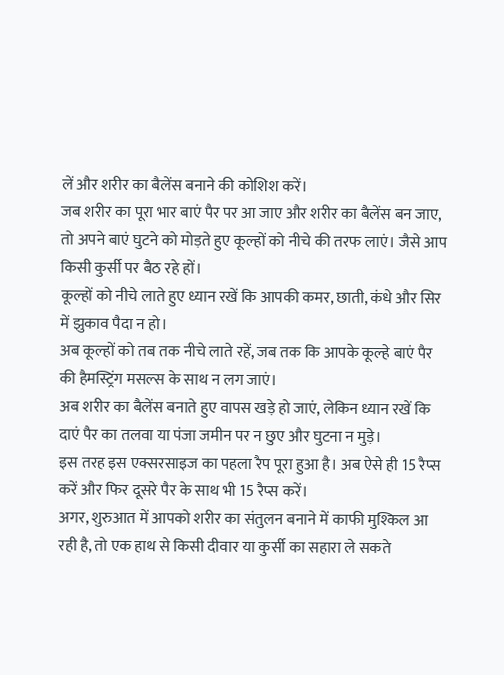लें और शरीर का बैलेंस बनाने की कोशिश करें।
जब शरीर का पूरा भार बाएं पैर पर आ जाए और शरीर का बैलेंस बन जाए, तो अपने बाएं घुटने को मोड़ते हुए कूल्हों को नीचे की तरफ लाएं। जैसे आप किसी कुर्सी पर बैठ रहे हों।
कूल्हों को नीचे लाते हुए ध्यान रखें कि आपकी कमर, छाती, कंधे और सिर में झुकाव पैदा न हो।
अब कूल्हों को तब तक नीचे लाते रहें, जब तक कि आपके कूल्हे बाएं पैर की हैमस्ट्रिंग मसल्स के साथ न लग जाएं।
अब शरीर का बैलेंस बनाते हुए वापस खड़े हो जाएं, लेकिन ध्यान रखें कि दाएं पैर का तलवा या पंजा जमीन पर न छुए और घुटना न मुड़े।
इस तरह इस एक्सरसाइज का पहला रैप पूरा हुआ है। अब ऐसे ही 15 रैप्स करें और फिर दूसरे पैर के साथ भी 15 रैप्स करें।
अगर, शुरुआत में आपको शरीर का संतुलन बनाने में काफी मुश्किल आ रही है, तो एक हाथ से किसी दीवार या कुर्सी का सहारा ले सकते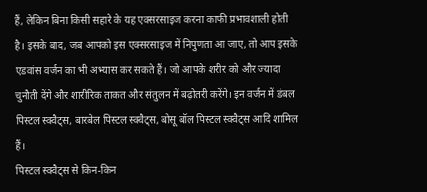हैं, लेकिन बिना किसी सहारे के यह एक्सरसाइज करना काफी प्रभावशाली होती है। इसके बाद, जब आपको इस एक्सरसाइज में निपुणता आ जाए, तो आप इसके एडवांस वर्जन का भी अभ्यास कर सकते हैं। जो आपके शरीर को और ज्यादा चुनौती देंगे और शारीरिक ताकत और संतुलन में बढ़ोतरी करेंगे। इन वर्जन में डंबल पिस्टल स्क्वैट्स, बारबेल पिस्टल स्क्वैट्स, बोसू बॉल पिस्टल स्क्वैट्स आदि शामिल हैं।
पिस्टल स्क्वैट्स से किन-किन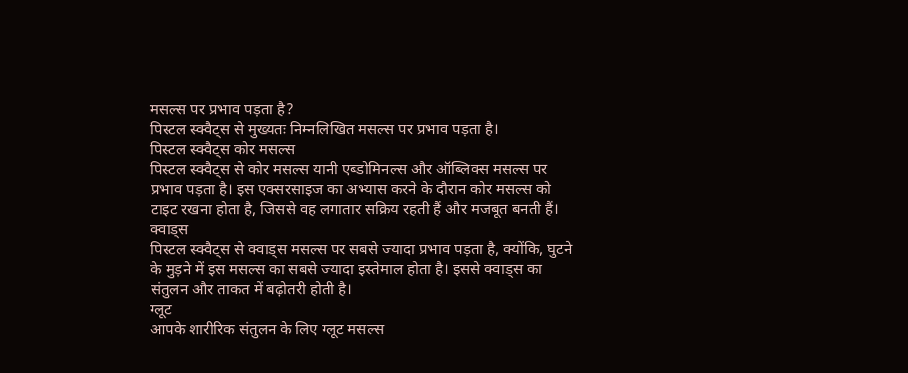मसल्स पर प्रभाव पड़ता है?
पिस्टल स्क्वैट्स से मुख्यतः निम्नलिखित मसल्स पर प्रभाव पड़ता है।
पिस्टल स्क्वैट्स कोर मसल्स
पिस्टल स्क्वैट्स से कोर मसल्स यानी एब्डोमिनल्स और ऑब्लिक्स मसल्स पर प्रभाव पड़ता है। इस एक्सरसाइज का अभ्यास करने के दौरान कोर मसल्स को टाइट रखना होता है, जिससे वह लगातार सक्रिय रहती हैं और मजबूत बनती हैं।
क्वाड्स
पिस्टल स्क्वैट्स से क्वाड्स मसल्स पर सबसे ज्यादा प्रभाव पड़ता है, क्योंकि, घुटने के मुड़ने में इस मसल्स का सबसे ज्यादा इस्तेमाल होता है। इससे क्वाड्स का संतुलन और ताकत में बढ़ोतरी होती है।
ग्लूट
आपके शारीरिक संतुलन के लिए ग्लूट मसल्स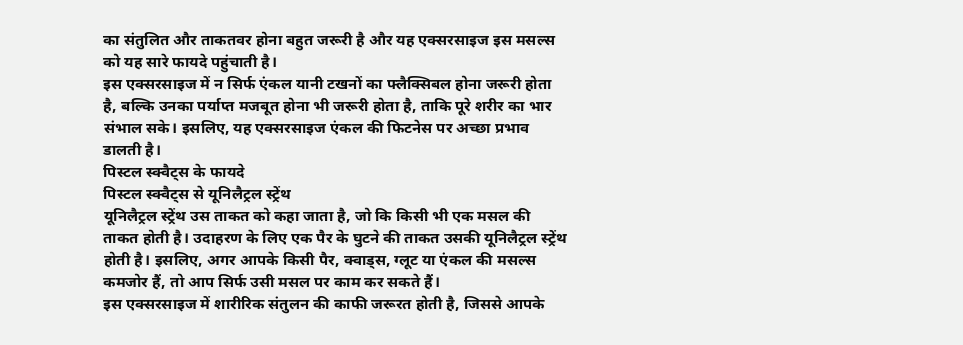का संतुलित और ताकतवर होना बहुत जरूरी है और यह एक्सरसाइज इस मसल्स को यह सारे फायदे पहुंचाती है।
इस एक्सरसाइज में न सिर्फ एंकल यानी टखनों का फ्लैक्सिबल होना जरूरी होता है, बल्कि उनका पर्याप्त मजबूत होना भी जरूरी होता है, ताकि पूरे शरीर का भार संभाल सके। इसलिए, यह एक्सरसाइज एंकल की फिटनेस पर अच्छा प्रभाव डालती है।
पिस्टल स्क्वैट्स के फायदे
पिस्टल स्क्वैट्स से यूनिलैट्रल स्ट्रेंथ
यूनिलैट्रल स्ट्रेंथ उस ताकत को कहा जाता है, जो कि किसी भी एक मसल की ताकत होती है। उदाहरण के लिए एक पैर के घुटने की ताकत उसकी यूनिलैट्रल स्ट्रेंथ होती है। इसलिए, अगर आपके किसी पैर, क्वाड्स, ग्लूट या एंकल की मसल्स कमजोर हैं, तो आप सिर्फ उसी मसल पर काम कर सकते हैं।
इस एक्सरसाइज में शारीरिक संतुलन की काफी जरूरत होती है, जिससे आपके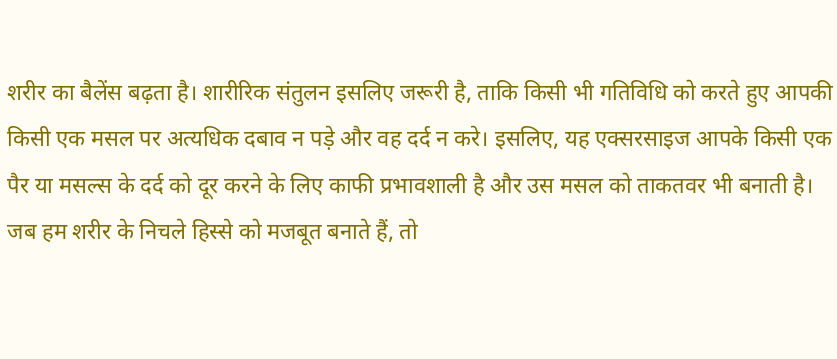शरीर का बैलेंस बढ़ता है। शारीरिक संतुलन इसलिए जरूरी है, ताकि किसी भी गतिविधि को करते हुए आपकी किसी एक मसल पर अत्यधिक दबाव न पड़े और वह दर्द न करे। इसलिए, यह एक्सरसाइज आपके किसी एक पैर या मसल्स के दर्द को दूर करने के लिए काफी प्रभावशाली है और उस मसल को ताकतवर भी बनाती है।
जब हम शरीर के निचले हिस्से को मजबूत बनाते हैं, तो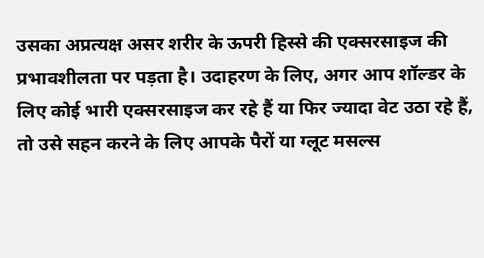उसका अप्रत्यक्ष असर शरीर के ऊपरी हिस्से की एक्सरसाइज की प्रभावशीलता पर पड़ता है। उदाहरण के लिए, अगर आप शॉल्डर के लिए कोई भारी एक्सरसाइज कर रहे हैं या फिर ज्यादा वेट उठा रहे हैं, तो उसे सहन करने के लिए आपके पैरों या ग्लूट मसल्स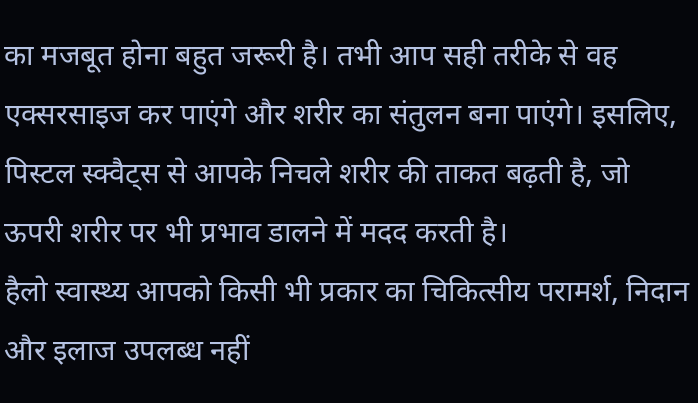का मजबूत होना बहुत जरूरी है। तभी आप सही तरीके से वह एक्सरसाइज कर पाएंगे और शरीर का संतुलन बना पाएंगे। इसलिए, पिस्टल स्क्वैट्स से आपके निचले शरीर की ताकत बढ़ती है, जो ऊपरी शरीर पर भी प्रभाव डालने में मदद करती है।
हैलो स्वास्थ्य आपको किसी भी प्रकार का चिकित्सीय परामर्श, निदान और इलाज उपलब्ध नहीं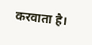करवाता है।